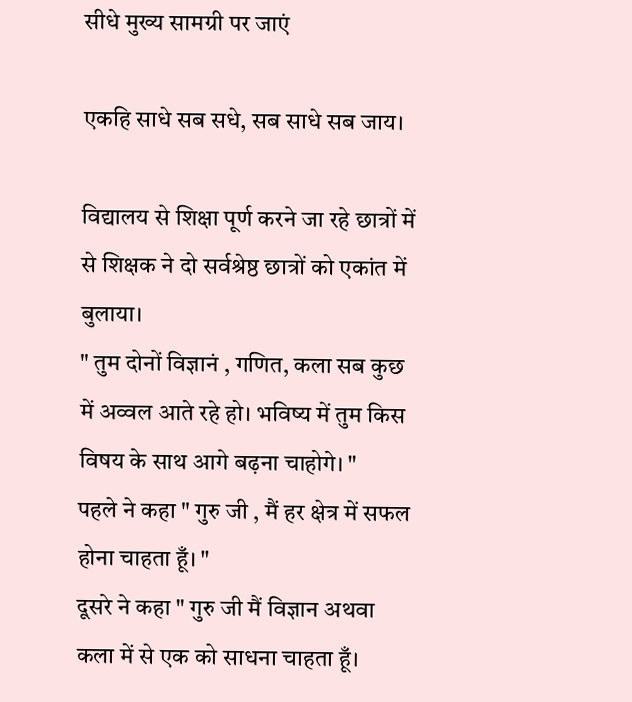सीधे मुख्य सामग्री पर जाएं

एकहि साधे सब सधे, सब साधे सब जाय।

विद्यालय से शिक्षा पूर्ण करने जा रहे छात्रों में से शिक्षक ने दो सर्वश्रेष्ठ छात्रों को एकांत में बुलाया।
" तुम दोनों विज्ञानं , गणित, कला सब कुछ में अव्वल आते रहे हो। भविष्य में तुम किस विषय के साथ आगे बढ़ना चाहोगे। "
पहले ने कहा " गुरु जी , मैं हर क्षेत्र में सफल होना चाहता हूँ। "
दूसरे ने कहा " गुरु जी मैं विज्ञान अथवा कला में से एक को साधना चाहता हूँ।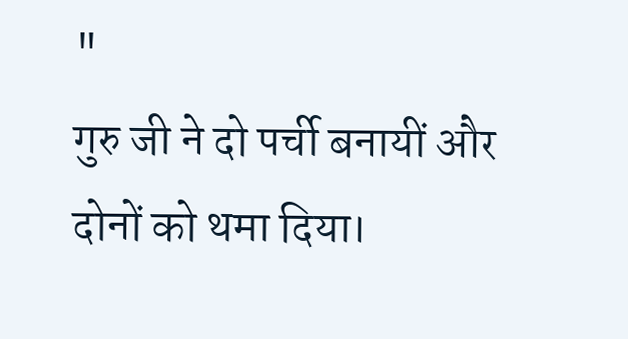"
गुरु जी ने दो पर्ची बनायीं और दोनों को थमा दिया।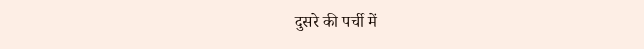दुसरे की पर्ची में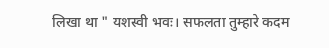लिखा था " यशस्वी भवः। सफलता तुम्हारे कदम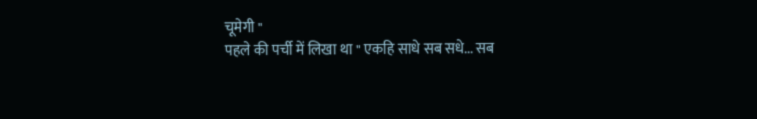चूमेगी "
पहले की पर्ची में लिखा था " एकहि साधे सब सधे... सब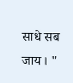साधे सब जाय। "